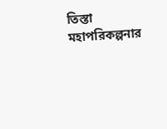তিস্তা মহাপরিকল্পনার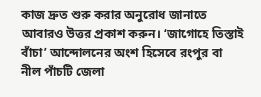কাজ দ্রুত শুরু করার অনুরোধ জানাতে আবারও উত্তর প্রকাশ করুন। ‘জাগোহে তিস্তাই বাঁচা’ আন্দোলনের অংশ হিসেবে রংপুর বা নীল পাঁচটি জেলা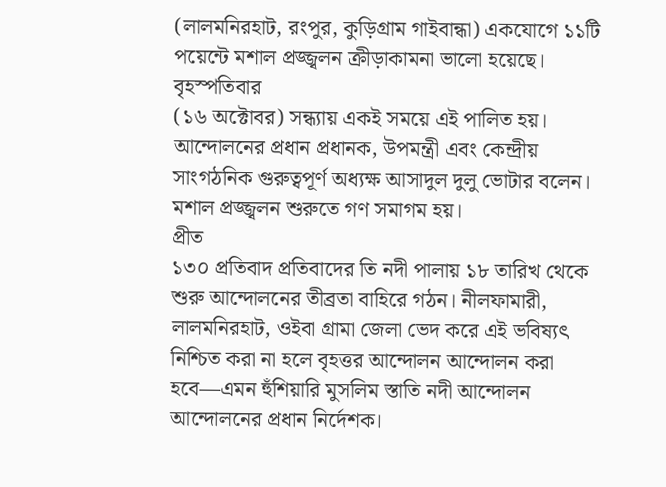(লালমনিরহাট, রংপুর, কুড়িগ্রাম গাইবান্ধা) একযোগে ১১টি পয়েন্টে মশাল প্রজ্জ্বলন ক্রীড়াকামনা ভালো হয়েছে।
বৃহস্পতিবার
(১৬ অক্টোবর) সন্ধ্যায় একই সময়ে এই পালিত হয়। আন্দোলনের প্রধান প্রধানক, উপমন্ত্রী এবং কেন্দ্রীয় সাংগঠনিক গুরুত্বপূর্ণ অধ্যক্ষ আসাদুল দুলু ভোটার বলেন। মশাল প্রজ্জ্বলন শুরুতে গণ সমাগম হয়।
প্রীত
১৩০ প্রতিবাদ প্রতিবাদের তি নদী পালায় ১৮ তারিখ থেকে শুরু আন্দোলনের তীব্রতা বাহিরে গঠন। নীলফামারী, লালমনিরহাট, ওইবা গ্রামা জেলা ভেদ করে এই ভবিষ্যৎ নিশ্চিত করা না হলে বৃহত্তর আন্দোলন আন্দোলন করা হবে—এমন হুঁশিয়ারি মুসলিম স্তাতি নদী আন্দোলন আন্দোলনের প্রধান নির্দেশক।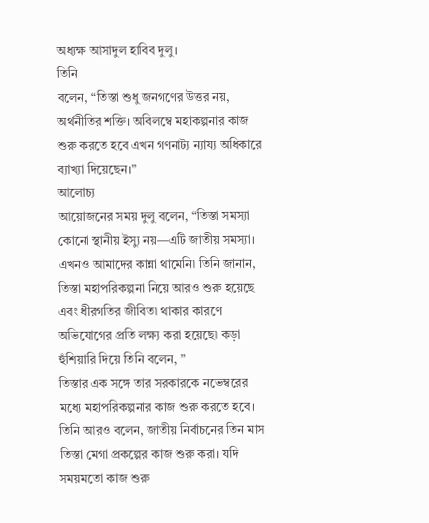অধ্যক্ষ আসাদুল হাবিব দুলু।
তিনি
বলেন, “তিস্তা শুধু জনগণের উত্তর নয়, অর্থনীতির শক্তি। অবিলম্বে মহাকল্পনার কাজ শুরু করতে হবে এখন গণনাট্য ন্যায্য অধিকারে ব্যাখ্যা দিয়েছেন।”
আলোচ্য
আয়োজনের সময় দুলু বলেন, “তিস্তা সমস্যা কোনো স্থানীয় ইস্যু নয়—এটি জাতীয় সমস্যা। এখনও আমাদের কান্না থামেনি৷ তিনি জানান, তিস্তা মহাপরিকল্পনা নিয়ে আরও শুরু হয়েছে এবং ধীরগতির জীবিত৷ থাকার কারণে অভিযোগের প্রতি লক্ষ্য করা হয়েছে৷ কড়া হুঁশিয়ারি দিয়ে তিনি বলেন, ”
তিস্তার এক সঙ্গে তার সরকারকে নভেম্বরের মধ্যে মহাপরিকল্পনার কাজ শুরু করতে হবে। তিনি আরও বলেন, জাতীয় নির্বাচনের তিন মাস তিস্তা মেগা প্রকল্পের কাজ শুরু করা। যদি সময়মতো কাজ শুরু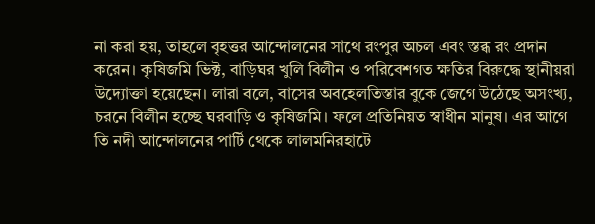না করা হয়, তাহলে বৃহত্তর আন্দোলনের সাথে রংপুর অচল এবং স্তব্ধ রং প্রদান করেন। কৃষিজমি ভিক্ট, বাড়িঘর খুলি বিলীন ও পরিবেশগত ক্ষতির বিরুদ্ধে স্থানীয়রা উদ্যোক্তা হয়েছেন। লারা বলে, বাসের অবহেলতিস্তার বুকে জেগে উঠেছে অসংখ্য, চরনে বিলীন হচ্ছে ঘরবাড়ি ও কৃষিজমি। ফলে প্রতিনিয়ত স্বাধীন মানুষ। এর আগে তি নদী আন্দোলনের পার্টি থেকে লালমনিরহাটে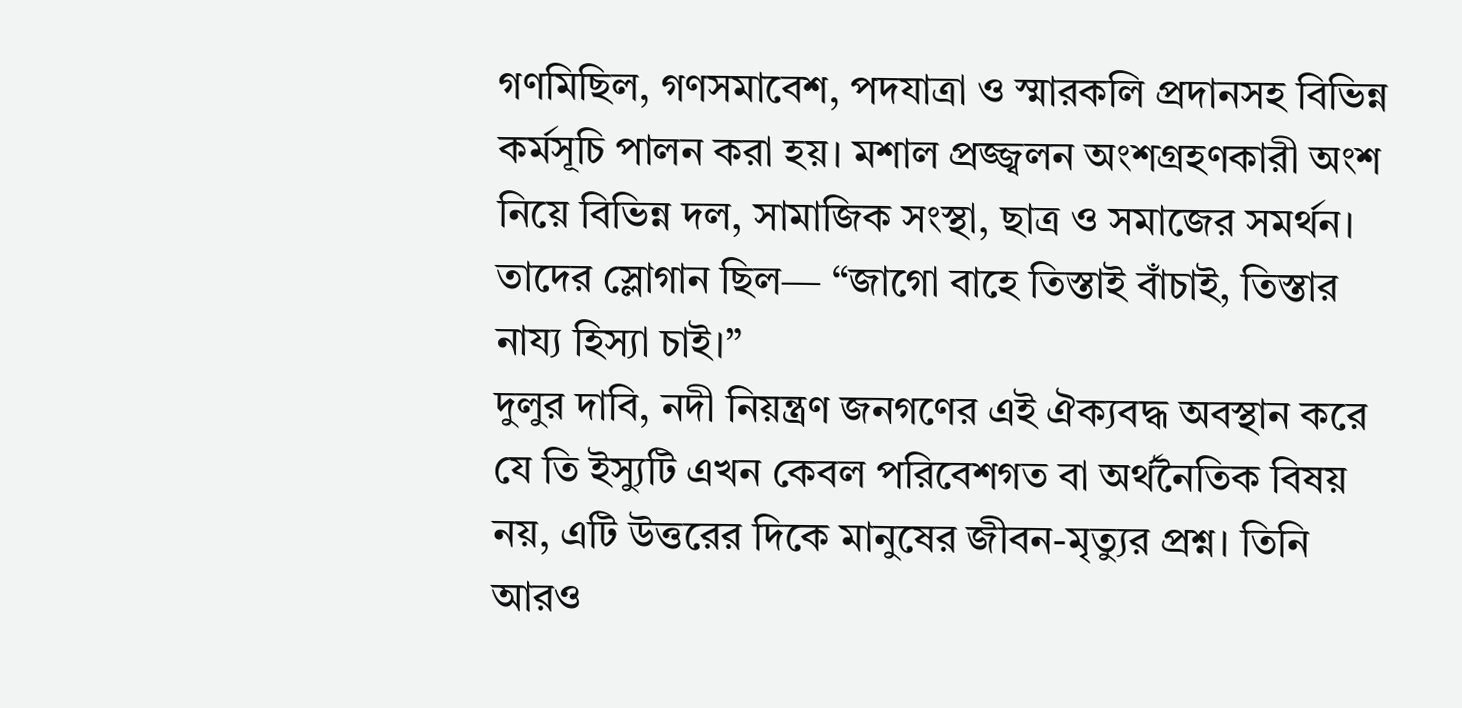গণমিছিল, গণসমাবেশ, পদযাত্রা ও স্মারকলি প্রদানসহ বিভিন্ন কর্মসূচি পালন করা হয়। মশাল প্রজ্জ্বলন অংশগ্রহণকারী অংশ নিয়ে বিভিন্ন দল, সামাজিক সংস্থা, ছাত্র ও সমাজের সমর্থন। তাদের স্লোগান ছিল— “জাগো বাহে তিস্তাই বাঁচাই, তিস্তার নায্য হিস্যা চাই।”
দুলুর দাবি, নদী নিয়ন্ত্রণ জনগণের এই ঐক্যবদ্ধ অবস্থান করে যে তি ইস্যুটি এখন কেবল পরিবেশগত বা অর্থনৈতিক বিষয় নয়, এটি উত্তরের দিকে মানুষের জীবন-মৃত্যুর প্রশ্ন। তিনি আরও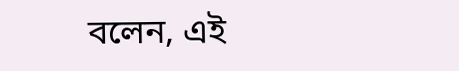বলেন, এই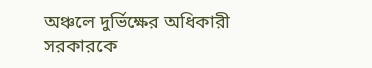অঞ্চলে দুর্ভিক্ষের অধিকারী সরকারকে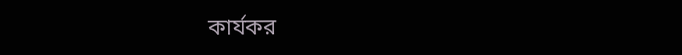কার্যকর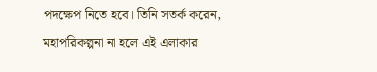পদক্ষেপ নিতে হবে। তিনি সতর্ক করেন, মহাপরিকল্পনা না হলে এই এলাকার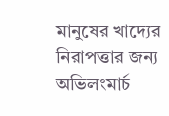মানুষের খাদ্যের নিরাপত্তার জন্য অভিলংমার্চ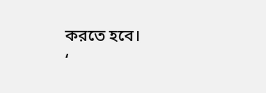করতে হবে।
‘